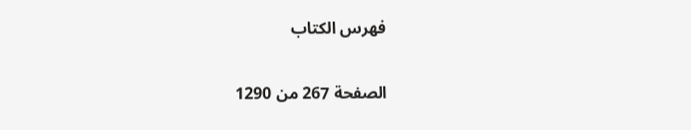فهرس الكتاب

الصفحة 267 من 1290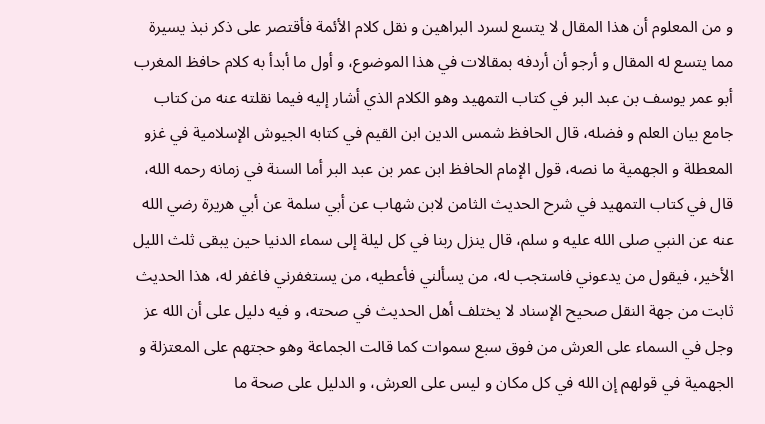و من المعلوم أن هذا المقال لا يتسع لسرد البراهين و نقل كلام الأئمة فأقتصر على ذكر نبذ يسيرة مما يتسع له المقال و أرجو أن أردفه بمقالات في هذا الموضوع، و أول ما أبدأ به كلام حافظ المغرب أبو عمر يوسف بن عبد البر في كتاب التمهيد وهو الكلام الذي أشار إليه فيما نقلته عنه من كتاب جامع بيان العلم و فضله، قال الحافظ شمس الدين ابن القيم في كتابه الجيوش الإسلامية في غزو المعطلة و الجهمية ما نصه، قول الإمام الحافظ ابن عمر بن عبد البر أما السنة في زمانه رحمه الله، قال في كتاب التمهيد في شرح الحديث الثامن لابن شهاب عن أبي سلمة عن أبي هريرة رضي الله عنه عن النبي صلى الله عليه و سلم، قال ينزل ربنا في كل ليلة إلى سماء الدنيا حين يبقى ثلث الليل الأخير، فيقول من يدعوني فاستجب له، من يسألني فأعطيه، من يستغفرني فاغفر له، هذا الحديث ثابت من جهة النقل صحيح الإسناد لا يختلف أهل الحديث في صحته، و فيه دليل على أن الله عز وجل في السماء على العرش من فوق سبع سموات كما قالت الجماعة وهو حجتهم على المعتزلة و الجهمية في قولهم إن الله في كل مكان و ليس على العرش، و الدليل على صحة ما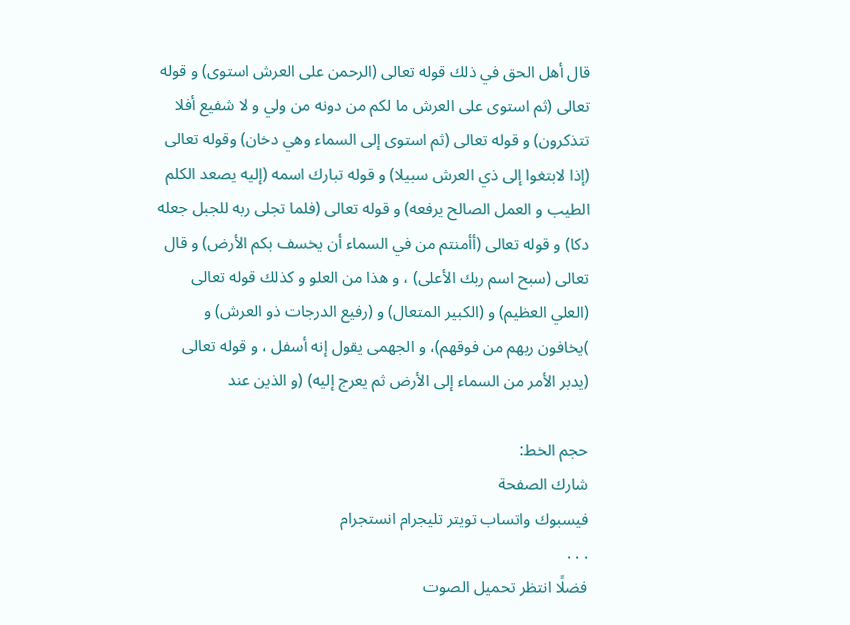قال أهل الحق في ذلك قوله تعالى (الرحمن على العرش استوى) و قوله تعالى (ثم استوى على العرش ما لكم من دونه من ولي و لا شفيع أفلا تتذكرون) و قوله تعالى (ثم استوى إلى السماء وهي دخان) وقوله تعالى (إذا لابتغوا إلى ذي العرش سبيلا) و قوله تبارك اسمه (إليه يصعد الكلم الطيب و العمل الصالح يرفعه) و قوله تعالى (فلما تجلى ربه للجبل جعله دكا) و قوله تعالى (أأمنتم من في السماء أن يخسف بكم الأرض) و قال تعالى (سبح اسم ربك الأعلى) ، و هذا من العلو و كذلك قوله تعالى (العلي العظيم) و (الكبير المتعال) و (رفيع الدرجات ذو العرش) و )يخافون ربهم من فوقهم)، و الجهمى يقول إنه أسفل ، و قوله تعالى (يدبر الأمر من السماء إلى الأرض ثم يعرج إليه) (و الذين عند

حجم الخط:
شارك الصفحة
فيسبوك واتساب تويتر تليجرام انستجرام
. . .
فضلًا انتظر تحميل الصوت